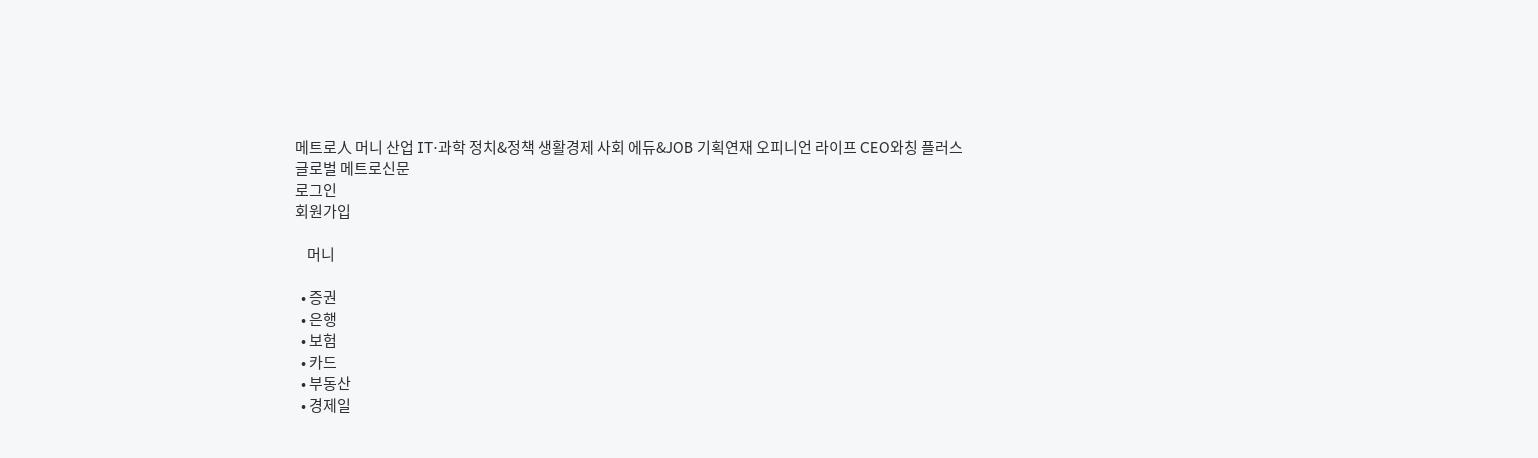메트로人 머니 산업 IT·과학 정치&정책 생활경제 사회 에듀&JOB 기획연재 오피니언 라이프 CEO와칭 플러스
글로벌 메트로신문
로그인
회원가입

    머니

  • 증권
  • 은행
  • 보험
  • 카드
  • 부동산
  • 경제일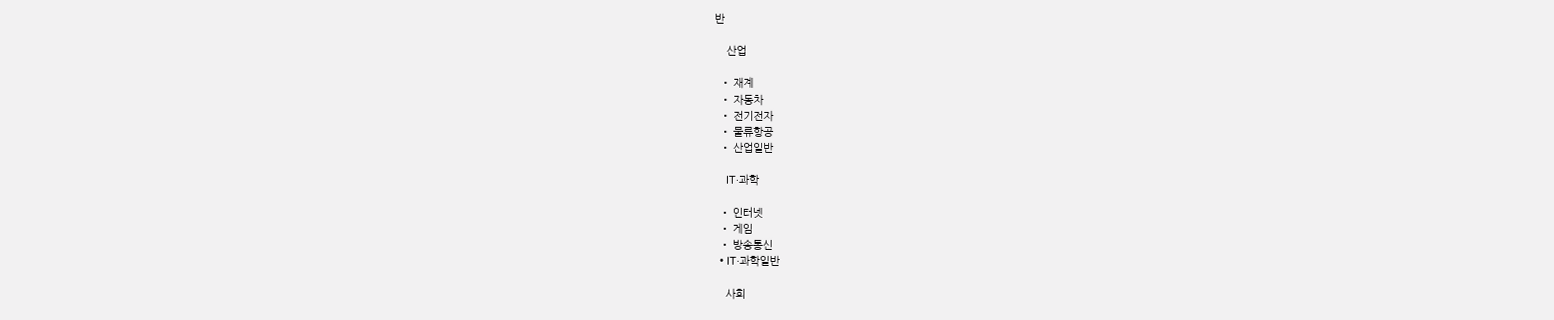반

    산업

  • 재계
  • 자동차
  • 전기전자
  • 물류항공
  • 산업일반

    IT·과학

  • 인터넷
  • 게임
  • 방송통신
  • IT·과학일반

    사회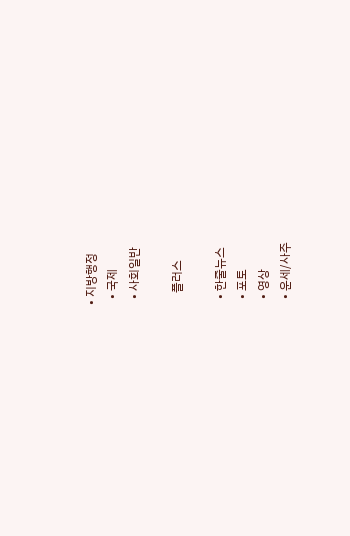• 지방행정
  • 국제
  • 사회일반

    플러스

  • 한줄뉴스
  • 포토
  • 영상
  • 운세/사주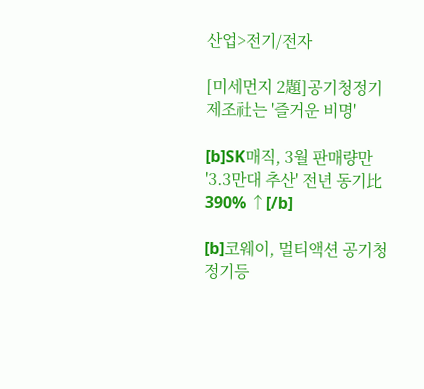산업>전기/전자

[미세먼지 2題]공기청정기 제조社는 '즐거운 비명'

[b]SK매직, 3월 판매량만 '3.3만대 추산' 전년 동기比 390% ↑[/b]

[b]코웨이, 멀티액션 공기청정기등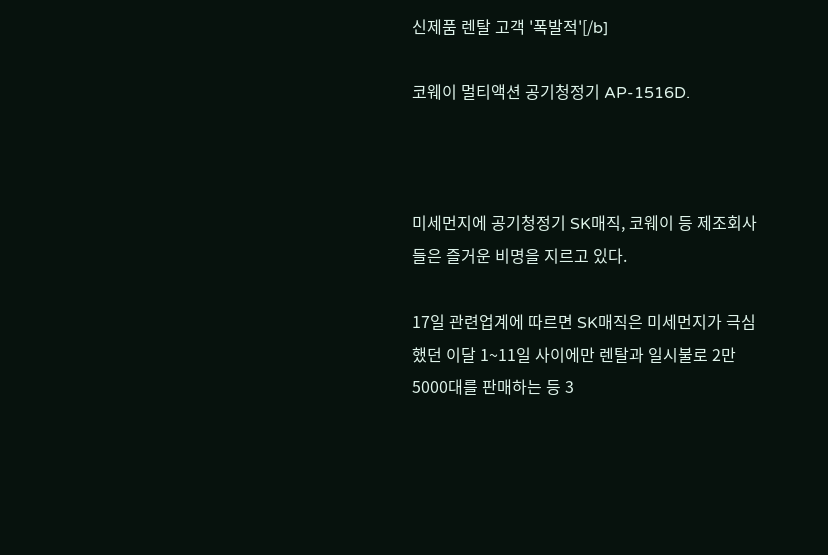신제품 렌탈 고객 '폭발적'[/b]

코웨이 멀티액션 공기청정기 AP-1516D.



미세먼지에 공기청정기 SK매직, 코웨이 등 제조회사들은 즐거운 비명을 지르고 있다.

17일 관련업계에 따르면 SK매직은 미세먼지가 극심했던 이달 1~11일 사이에만 렌탈과 일시불로 2만5000대를 판매하는 등 3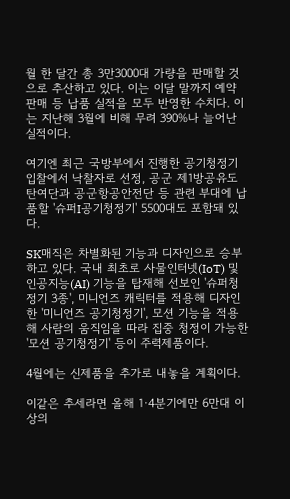월 한 달간 총 3만3000대 가량을 판매할 것으로 추산하고 있다. 이는 이달 말까지 예약 판매 등 납품 실적을 모두 반영한 수치다. 이는 지난해 3월에 비해 무려 390%나 늘어난 실적이다.

여기엔 최근 국방부에서 진행한 공기청정기 입찰에서 낙찰자로 선정, 공군 제1방공유도탄여단과 공군항공안전단 등 관련 부대에 납품할 '슈퍼I공기청정기' 5500대도 포함돼 있다.

SK매직은 차별화된 기능과 디자인으로 승부하고 있다. 국내 최초로 사물인터넷(IoT) 및 인공지능(AI) 기능을 탑재해 선보인 '슈퍼청정기 3종', 미니언즈 캐릭터를 적용해 디자인한 '미니언즈 공기청정기', 모션 기능을 적용해 사람의 움직임을 따라 집중 청정이 가능한 '모션 공기청정기' 등이 주력제품이다.

4월에는 신제품을 추가로 내놓을 계획이다.

이같은 추세라면 올해 1·4분기에만 6만대 이상의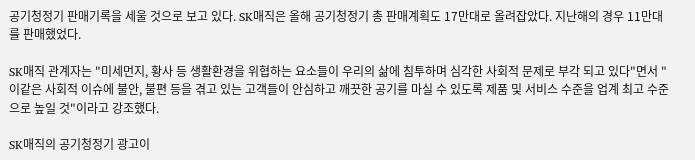공기청정기 판매기록을 세울 것으로 보고 있다. SK매직은 올해 공기청정기 총 판매계획도 17만대로 올려잡았다. 지난해의 경우 11만대를 판매했었다.

SK매직 관계자는 "미세먼지, 황사 등 생활환경을 위협하는 요소들이 우리의 삶에 침투하며 심각한 사회적 문제로 부각 되고 있다"면서 "이같은 사회적 이슈에 불안, 불편 등을 겪고 있는 고객들이 안심하고 깨끗한 공기를 마실 수 있도록 제품 및 서비스 수준을 업계 최고 수준으로 높일 것"이라고 강조했다.

SK매직의 공기청정기 광고이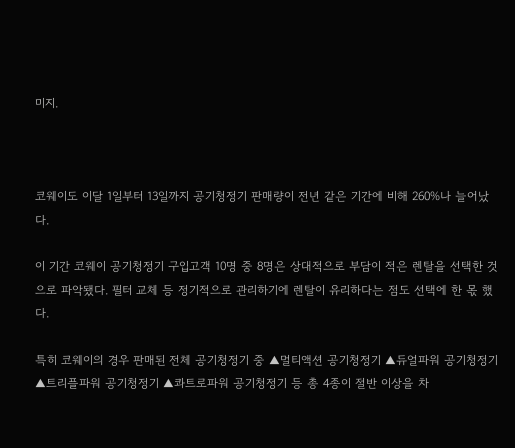미지.



코웨이도 이달 1일부터 13일까지 공기청정기 판매량이 전년 같은 기간에 비해 260%나 늘어났다.

이 기간 코웨이 공기청정기 구입고객 10명 중 8명은 상대적으로 부담이 적은 렌탈을 선택한 것으로 파악됐다. 필터 교체 등 정기적으로 관리하기에 렌탈이 유리하다는 점도 선택에 한 몫 했다.

특히 코웨이의 경우 판매된 전체 공기청정기 중 ▲멀티액션 공기청정기 ▲듀얼파워 공기청정기 ▲트리플파워 공기청정기 ▲콰트로파워 공기청정기 등 총 4종이 절반 이상을 차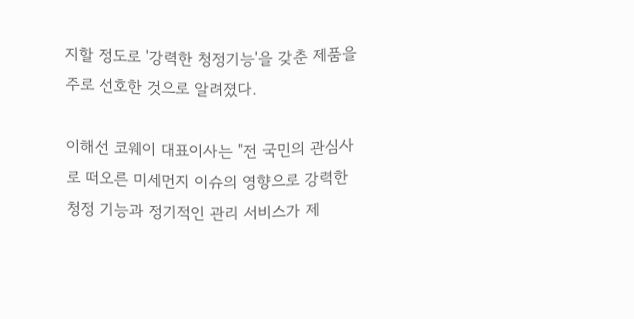지할 정도로 '강력한 청정기능'을 갖춘 제품을 주로 선호한 것으로 알려졌다.

이해선 코웨이 대표이사는 "전 국민의 관심사로 떠오른 미세먼지 이슈의 영향으로 강력한 청정 기능과 정기적인 관리 서비스가 제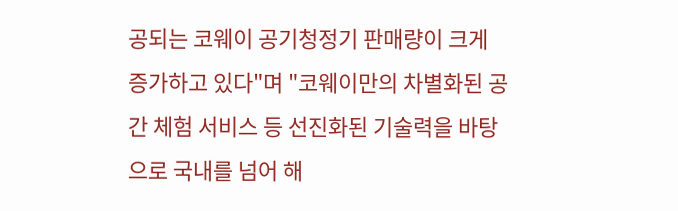공되는 코웨이 공기청정기 판매량이 크게 증가하고 있다"며 "코웨이만의 차별화된 공간 체험 서비스 등 선진화된 기술력을 바탕으로 국내를 넘어 해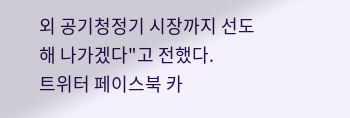외 공기청정기 시장까지 선도해 나가겠다"고 전했다.
트위터 페이스북 카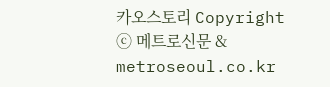카오스토리 Copyright ⓒ 메트로신문 & metroseoul.co.kr